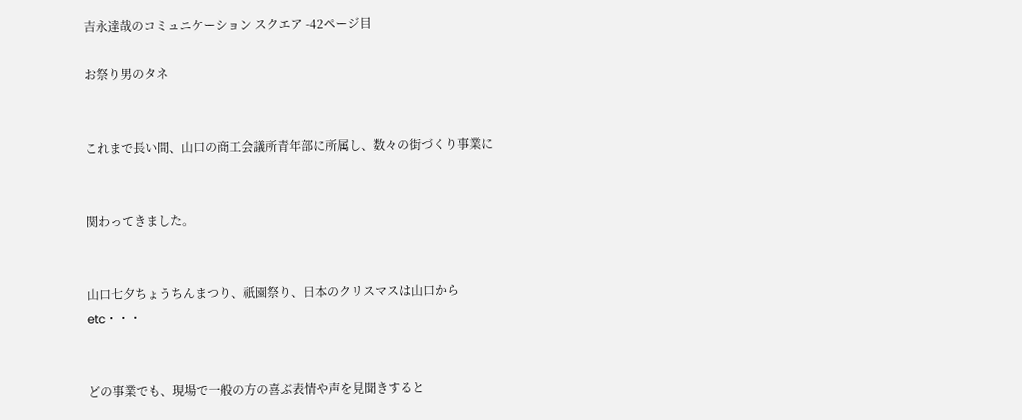吉永達哉のコミュニケーション スクエア -42ページ目

お祭り男のタネ


これまで長い間、山口の商工会議所青年部に所属し、数々の街づくり事業に


関わってきました。


山口七夕ちょうちんまつり、祇園祭り、日本のクリスマスは山口からetc・・・


どの事業でも、現場で一般の方の喜ぶ表情や声を見聞きすると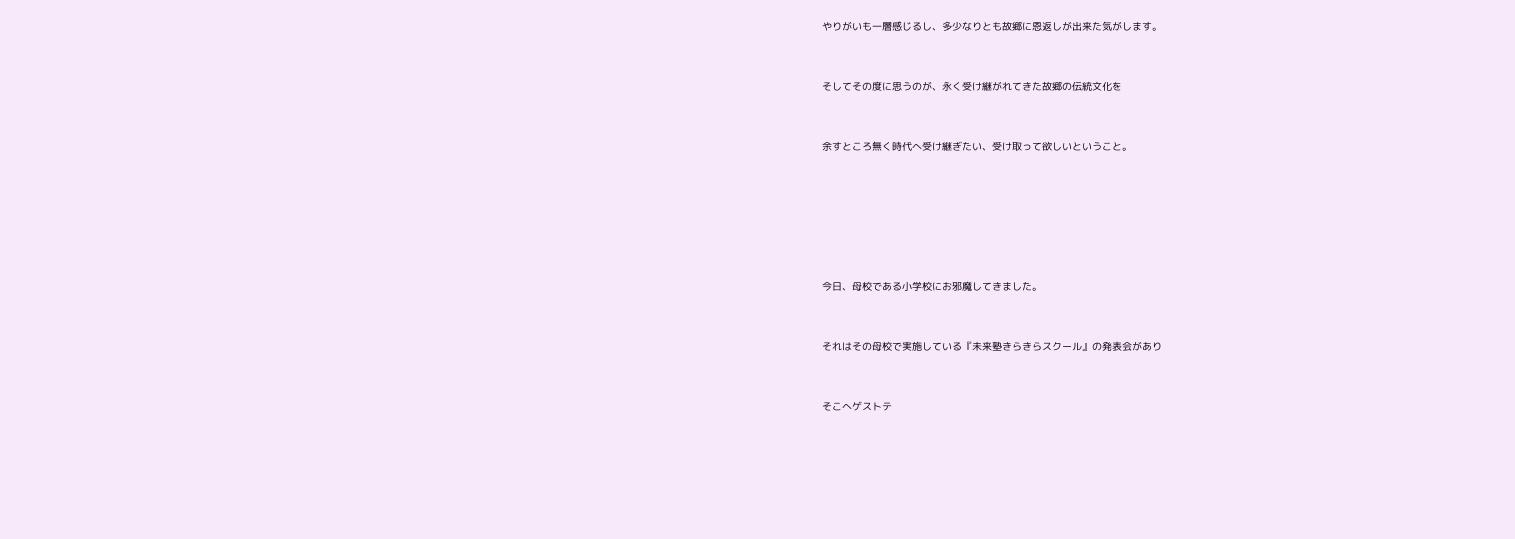やりがいも一層感じるし、多少なりとも故郷に恩返しが出来た気がします。


そしてその度に思うのが、永く受け継がれてきた故郷の伝統文化を


余すところ無く時代へ受け継ぎたい、受け取って欲しいということ。






今日、母校である小学校にお邪魔してきました。


それはその母校で実施している『未来塾きらきらスクール』の発表会があり


そこへゲストテ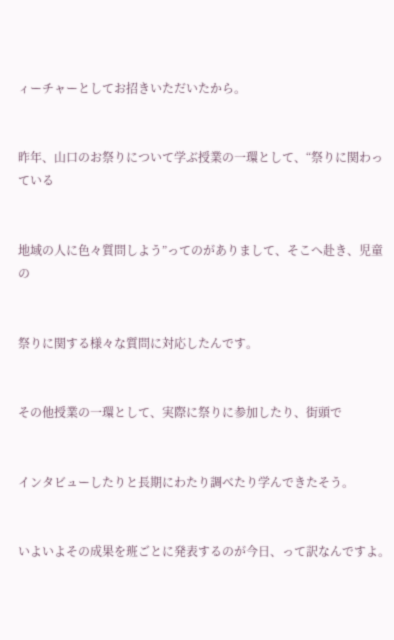ィーチャーとしてお招きいただいたから。


昨年、山口のお祭りについて学ぶ授業の一環として、“祭りに関わっている


地域の人に色々質問しよう”ってのがありまして、そこへ赴き、児童の


祭りに関する様々な質問に対応したんです。


その他授業の一環として、実際に祭りに参加したり、街頭で


インタビューしたりと長期にわたり調べたり学んできたそう。


いよいよその成果を班ごとに発表するのが今日、って訳なんですよ。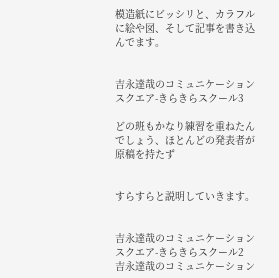模造紙にビッシリと、カラフルに絵や図、そして記事を書き込んでます。


吉永達哉のコミュニケーション スクエア-きらきらスクール3

どの班もかなり練習を重ねたんでしょう、ほとんどの発表者が原稿を持たず


すらすらと説明していきます。


吉永達哉のコミュニケーション スクエア-きらきらスクール2
吉永達哉のコミュニケーション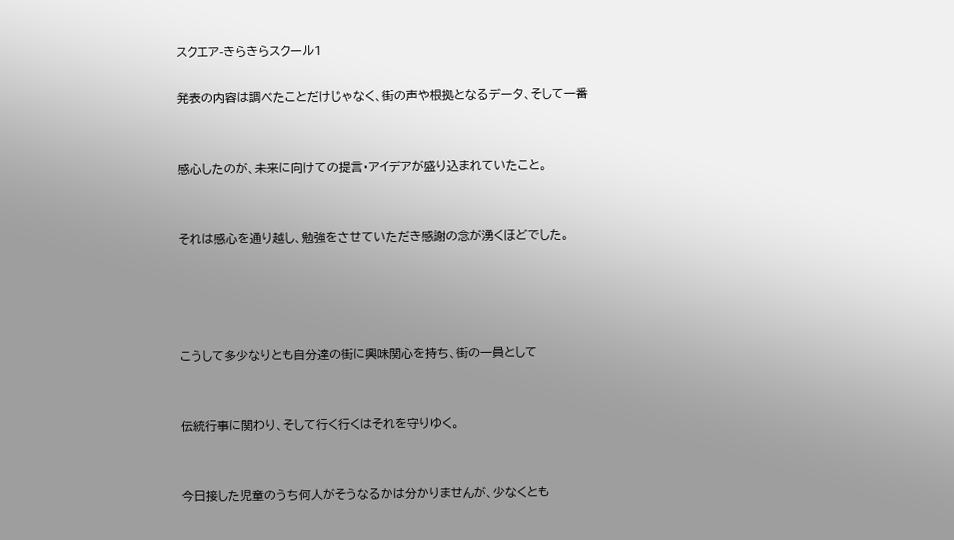スクエア-きらきらスクール1

発表の内容は調べたことだけじゃなく、街の声や根拠となるデータ、そして一番


感心したのが、未来に向けての提言・アイデアが盛り込まれていたこと。


それは感心を通り越し、勉強をさせていただき感謝の念が湧くほどでした。




こうして多少なりとも自分達の街に興味関心を持ち、街の一員として


伝統行事に関わり、そして行く行くはそれを守りゆく。


今日接した児童のうち何人がそうなるかは分かりませんが、少なくとも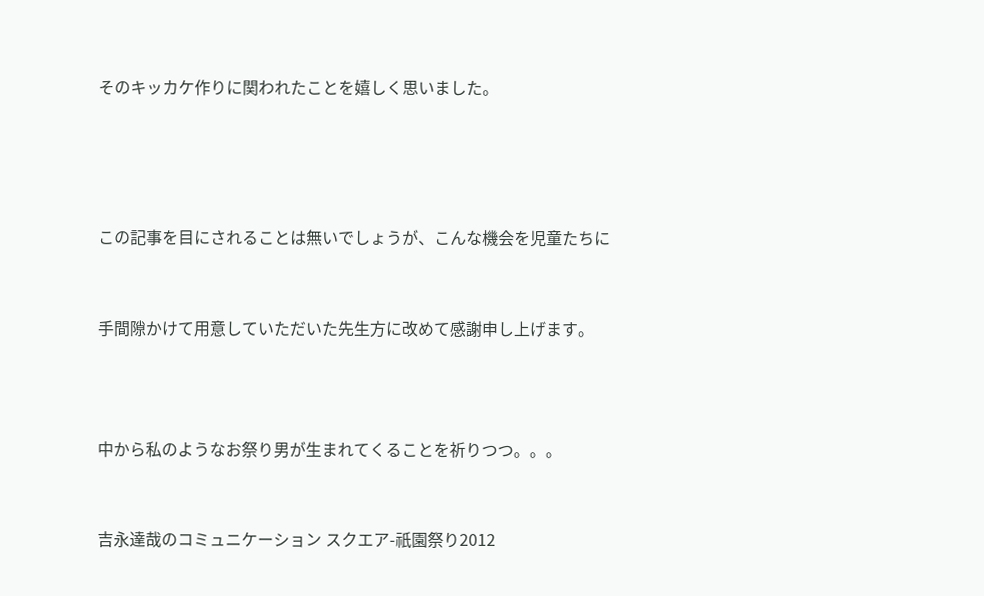そのキッカケ作りに関われたことを嬉しく思いました。




この記事を目にされることは無いでしょうが、こんな機会を児童たちに


手間隙かけて用意していただいた先生方に改めて感謝申し上げます。



中から私のようなお祭り男が生まれてくることを祈りつつ。。。


吉永達哉のコミュニケーション スクエア-祇園祭り2012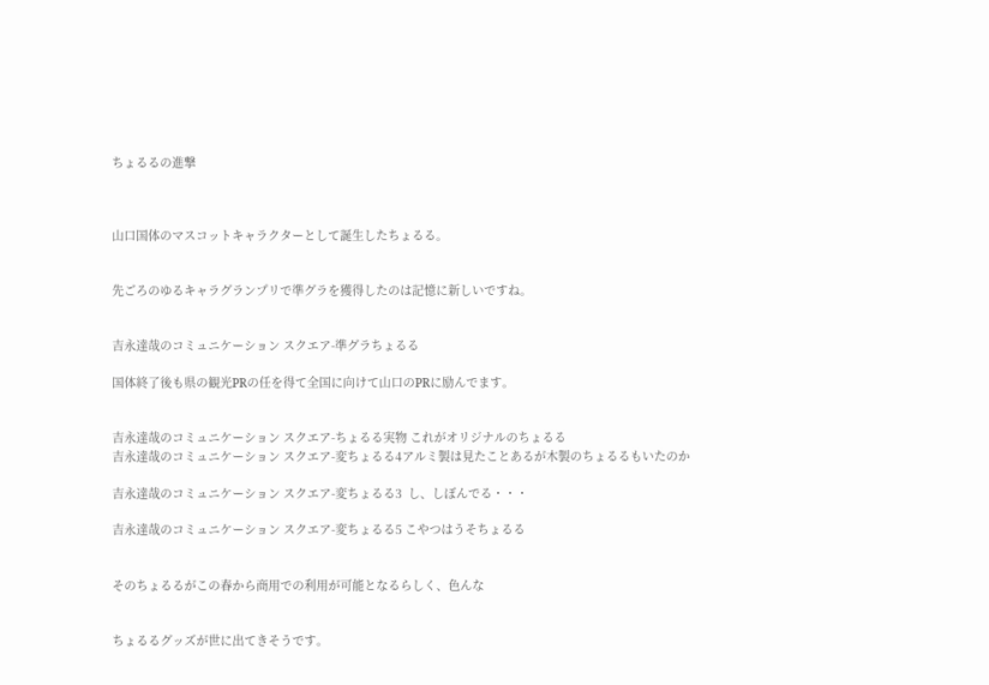ちょるるの進撃



山口国体のマスコットキャラクターとして誕生したちょるる。


先ごろのゆるキャラグランプリで準グラを獲得したのは記憶に新しいですね。


吉永達哉のコミュニケーション スクエア-準グラちょるる

国体終了後も県の観光PRの任を得て全国に向けて山口のPRに励んでます。


吉永達哉のコミュニケーション スクエア-ちょるる実物 これがオリジナルのちょるる
吉永達哉のコミュニケーション スクエア-変ちょるる4アルミ製は見たことあるが木製のちょるるもいたのか

吉永達哉のコミュニケーション スクエア-変ちょるる3  し、しぼんでる・・・

吉永達哉のコミュニケーション スクエア-変ちょるる5 こやつはうそちょるる


そのちょるるがこの春から商用での利用が可能となるらしく、色んな


ちょるるグッズが世に出てきそうです。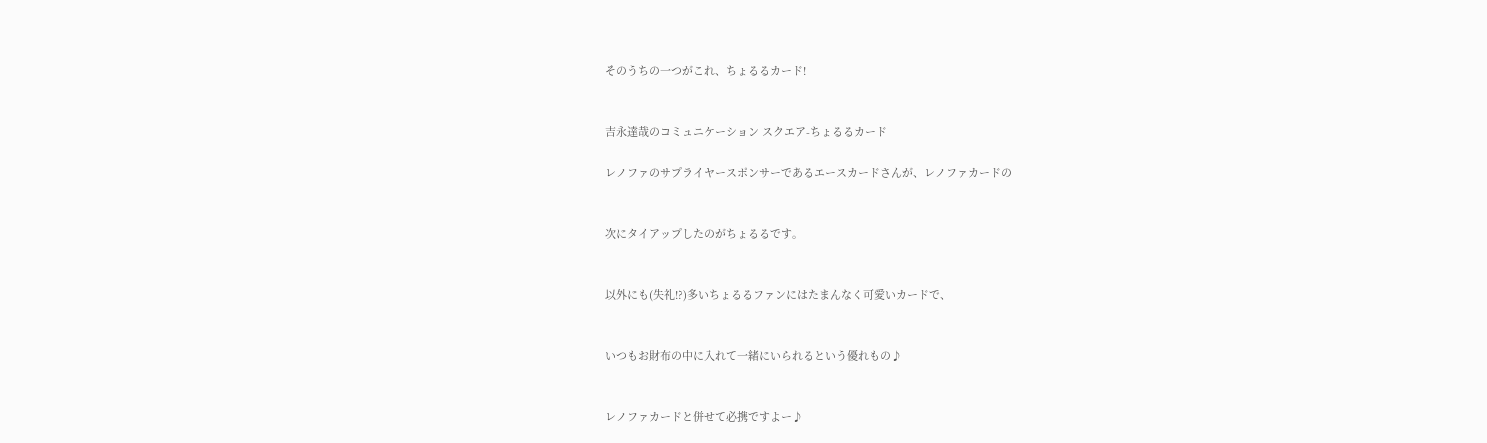そのうちの一つがこれ、ちょるるカード!


吉永達哉のコミュニケーション スクエア-ちょるるカード

レノファのサプライヤースポンサーであるエースカードさんが、レノファカードの


次にタイアップしたのがちょるるです。


以外にも(失礼!?)多いちょるるファンにはたまんなく可愛いカードで、


いつもお財布の中に入れて一緒にいられるという優れもの♪


レノファカードと併せて必携ですよー♪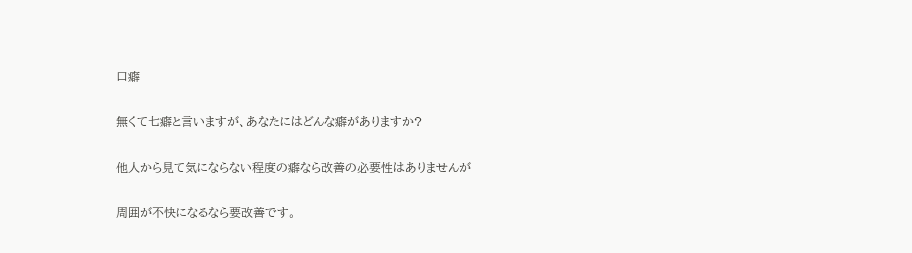口癖


無くて七癖と言いますが、あなたにはどんな癖がありますか?


他人から見て気にならない程度の癖なら改善の必要性はありませんが


周囲が不快になるなら要改善です。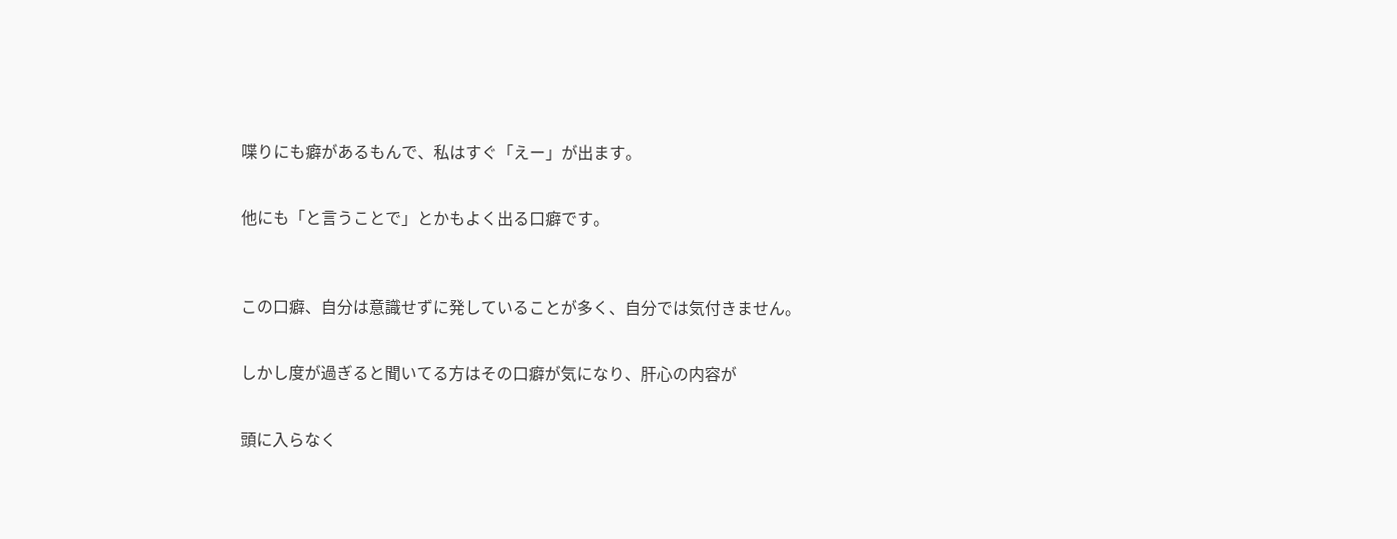喋りにも癖があるもんで、私はすぐ「えー」が出ます。


他にも「と言うことで」とかもよく出る口癖です。



この口癖、自分は意識せずに発していることが多く、自分では気付きません。


しかし度が過ぎると聞いてる方はその口癖が気になり、肝心の内容が


頭に入らなく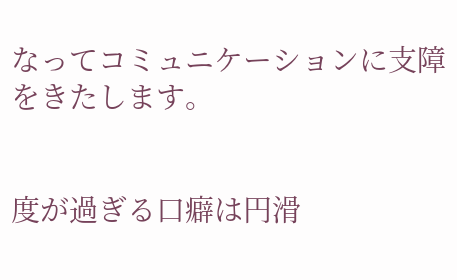なってコミュニケーションに支障をきたします。


度が過ぎる口癖は円滑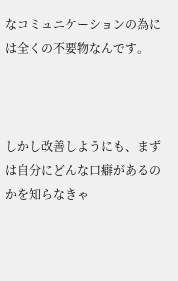なコミュニケーションの為には全くの不要物なんです。



しかし改善しようにも、まずは自分にどんな口癖があるのかを知らなきゃ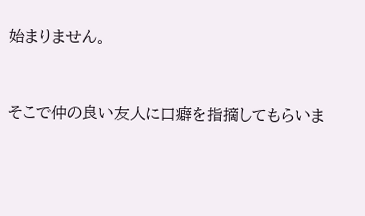始まりません。


そこで仲の良い友人に口癖を指摘してもらいま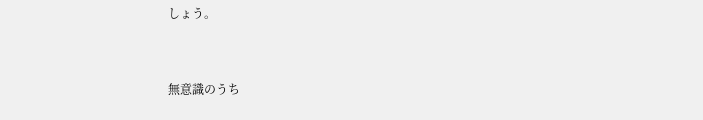しょう。


無意識のうち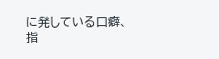に発している口癖、指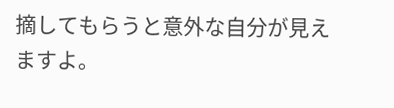摘してもらうと意外な自分が見えますよ。